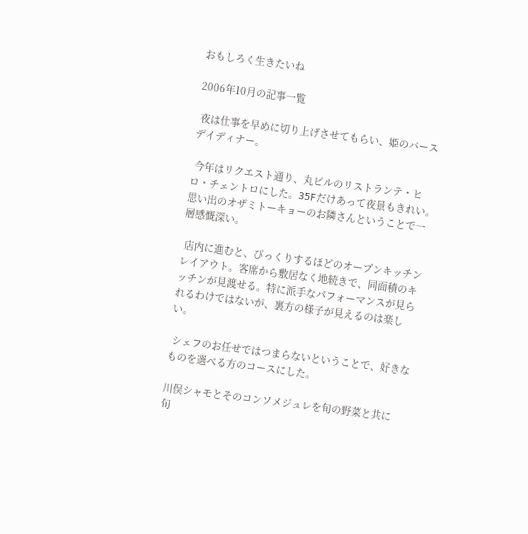おもしろく生きたいね

2006年10月の記事一覧

 夜は仕事を早めに切り上げさせてもらい、姫のバースデイディナー。

 今年はリクエスト通り、丸ビルのリストランテ・ヒロ・チェントロにした。35Fだけあって夜景もきれい。思い出のオザミトーキョーのお隣さんということで一層感慨深い。

 店内に進むと、びっくりするほどのオープンキッチンレイアウト。客席から敷居なく地続きで、同面積のキッチンが見渡せる。特に派手なパフォーマンスが見られるわけではないが、裏方の様子が見えるのは楽しい。

 シェフのお任せではつまらないということで、好きなものを選べる方のコースにした。

川俣シャモとそのコンソメジュレを旬の野菜と共に
旬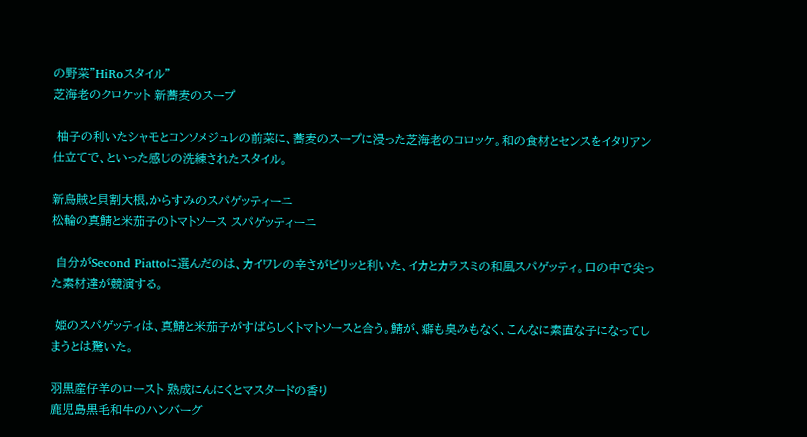の野菜"HiRoスタイル"
芝海老のクロケット 新蕎麦のスープ

 柚子の利いたシャモとコンソメジュレの前菜に、蕎麦のスープに浸った芝海老のコロッケ。和の食材とセンスをイタリアン仕立てで、といった感じの洗練されたスタイル。

新烏賊と貝割大根,からすみのスパゲッティーニ
松輪の真鯖と米茄子のトマトソース スパゲッティーニ

 自分がSecond Piattoに選んだのは、カイワレの辛さがピリッと利いた、イカとカラスミの和風スパゲッティ。口の中で尖った素材達が競演する。

 姫のスパゲッティは、真鯖と米茄子がすばらしくトマトソースと合う。鯖が、癖も臭みもなく、こんなに素直な子になってしまうとは驚いた。

羽黒産仔羊のロースト 熟成にんにくとマスタードの香り
鹿児島黒毛和牛のハンバーグ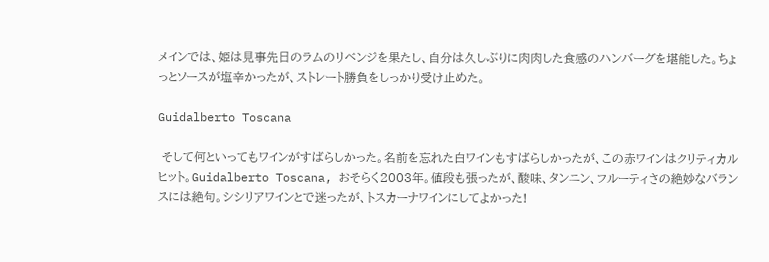メインでは、姫は見事先日のラムのリベンジを果たし、自分は久しぶりに肉肉した食感のハンバーグを堪能した。ちょっとソースが塩辛かったが、ストレート勝負をしっかり受け止めた。

Guidalberto Toscana

 そして何といってもワインがすばらしかった。名前を忘れた白ワインもすばらしかったが、この赤ワインはクリティカルヒット。Guidalberto Toscana, おそらく2003年。値段も張ったが、酸味、タンニン、フルーティさの絶妙なバランスには絶句。シシリアワインとで迷ったが、トスカーナワインにしてよかった!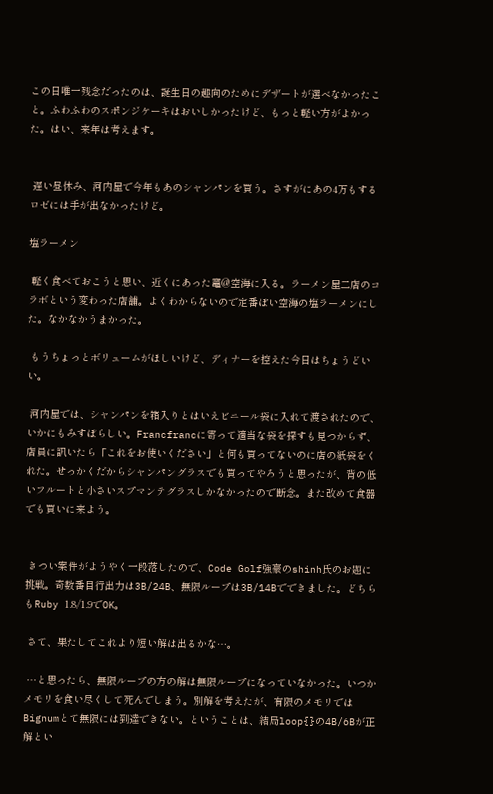この日唯一残念だったのは、誕生日の趣向のためにデザートが選べなかったこと。ふわふわのスポンジケーキはおいしかったけど、もっと軽い方がよかった。はい、来年は考えます。


 遅い昼休み、河内屋で今年もあのシャンパンを買う。さすがにあの4万もするロゼには手が出なかったけど。

塩ラーメン

 軽く食べておこうと思い、近くにあった竈@空海に入る。ラーメン屋二店のコラボという変わった店舗。よくわからないので定番ぽい空海の塩ラーメンにした。なかなかうまかった。

 もうちょっとボリュームがほしいけど、ディナーを控えた今日はちょうどいい。

 河内屋では、シャンパンを箱入りとはいえビニール袋に入れて渡されたので、いかにもみすぼらしい。Francfrancに寄って適当な袋を探すも見つからず、店員に訊いたら「これをお使いください」と何も買ってないのに店の紙袋をくれた。せっかくだからシャンパングラスでも買ってやろうと思ったが、背の低いフルートと小さいスプマンテグラスしかなかったので断念。また改めて食器でも買いに来よう。


 きつい案件がようやく一段落したので、Code Golf強豪のshinh氏のお題に挑戦。奇数番目行出力は3B/24B、無限ループは3B/14Bでできました。どちらもRuby 1.8/1.9でOK。

 さて、果たしてこれより短い解は出るかな…。

 …と思ったら、無限ループの方の解は無限ループになっていなかった。いつかメモリを食い尽くして死んでしまう。別解を考えたが、有限のメモリではBignumとて無限には到達できない。ということは、結局loop{}の4B/6Bが正解とい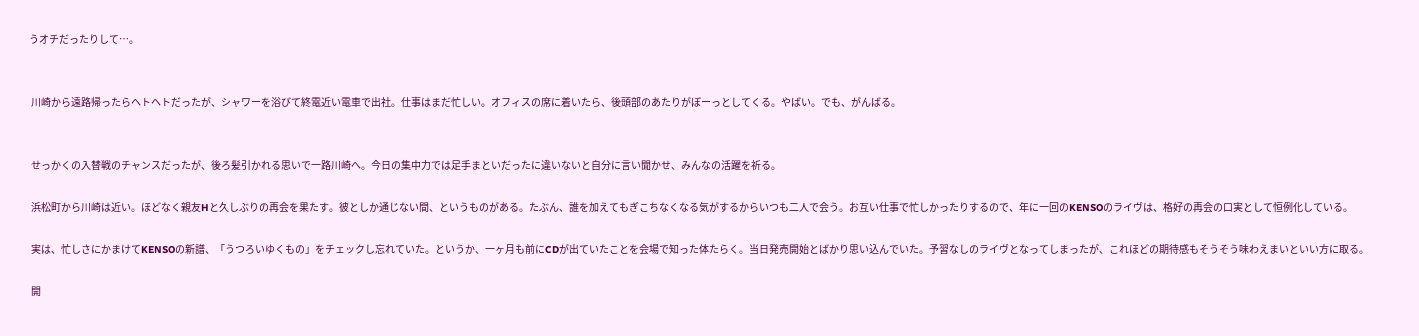うオチだったりして…。


 川崎から遠路帰ったらヘトヘトだったが、シャワーを浴びて終電近い電車で出社。仕事はまだ忙しい。オフィスの席に着いたら、後頭部のあたりがぼーっとしてくる。やばい。でも、がんばる。


 せっかくの入替戦のチャンスだったが、後ろ髪引かれる思いで一路川崎へ。今日の集中力では足手まといだったに違いないと自分に言い聞かせ、みんなの活躍を祈る。

 浜松町から川崎は近い。ほどなく親友Hと久しぶりの再会を果たす。彼としか通じない間、というものがある。たぶん、誰を加えてもぎこちなくなる気がするからいつも二人で会う。お互い仕事で忙しかったりするので、年に一回のKENSOのライヴは、格好の再会の口実として恒例化している。

 実は、忙しさにかまけてKENSOの新譜、「うつろいゆくもの」をチェックし忘れていた。というか、一ヶ月も前にCDが出ていたことを会場で知った体たらく。当日発売開始とばかり思い込んでいた。予習なしのライヴとなってしまったが、これほどの期待感もそうそう味わえまいといい方に取る。

 開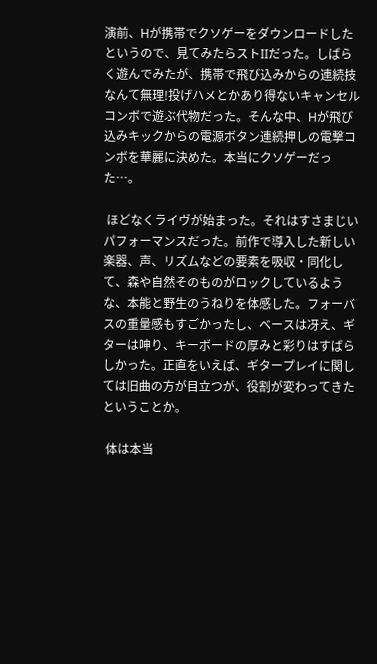演前、Hが携帯でクソゲーをダウンロードしたというので、見てみたらストIIだった。しばらく遊んでみたが、携帯で飛び込みからの連続技なんて無理!投げハメとかあり得ないキャンセルコンボで遊ぶ代物だった。そんな中、Hが飛び込みキックからの電源ボタン連続押しの電撃コンボを華麗に決めた。本当にクソゲーだった…。

 ほどなくライヴが始まった。それはすさまじいパフォーマンスだった。前作で導入した新しい楽器、声、リズムなどの要素を吸収・同化して、森や自然そのものがロックしているような、本能と野生のうねりを体感した。フォーバスの重量感もすごかったし、ベースは冴え、ギターは呻り、キーボードの厚みと彩りはすばらしかった。正直をいえば、ギタープレイに関しては旧曲の方が目立つが、役割が変わってきたということか。

 体は本当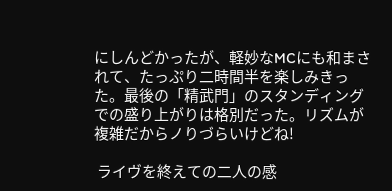にしんどかったが、軽妙なMCにも和まされて、たっぷり二時間半を楽しみきった。最後の「精武門」のスタンディングでの盛り上がりは格別だった。リズムが複雑だからノりづらいけどね!

 ライヴを終えての二人の感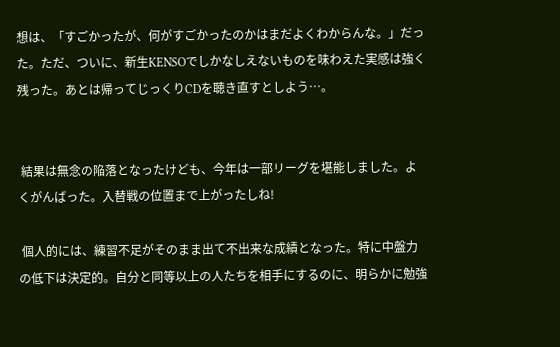想は、「すごかったが、何がすごかったのかはまだよくわからんな。」だった。ただ、ついに、新生KENSOでしかなしえないものを味わえた実感は強く残った。あとは帰ってじっくりCDを聴き直すとしよう…。


 結果は無念の陥落となったけども、今年は一部リーグを堪能しました。よくがんばった。入替戦の位置まで上がったしね!

 個人的には、練習不足がそのまま出て不出来な成績となった。特に中盤力の低下は決定的。自分と同等以上の人たちを相手にするのに、明らかに勉強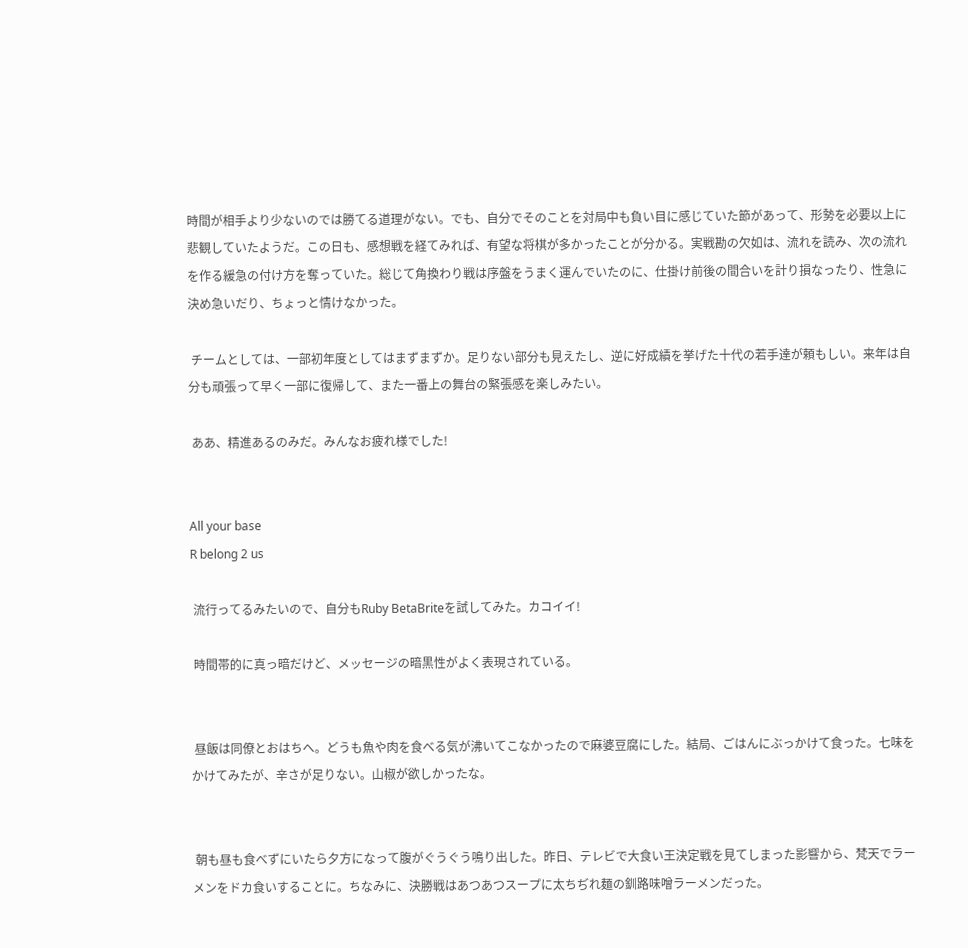時間が相手より少ないのでは勝てる道理がない。でも、自分でそのことを対局中も負い目に感じていた節があって、形勢を必要以上に悲観していたようだ。この日も、感想戦を経てみれば、有望な将棋が多かったことが分かる。実戦勘の欠如は、流れを読み、次の流れを作る緩急の付け方を奪っていた。総じて角換わり戦は序盤をうまく運んでいたのに、仕掛け前後の間合いを計り損なったり、性急に決め急いだり、ちょっと情けなかった。

 チームとしては、一部初年度としてはまずまずか。足りない部分も見えたし、逆に好成績を挙げた十代の若手達が頼もしい。来年は自分も頑張って早く一部に復帰して、また一番上の舞台の緊張感を楽しみたい。

 ああ、精進あるのみだ。みんなお疲れ様でした!


All your base
R belong 2 us

 流行ってるみたいので、自分もRuby BetaBriteを試してみた。カコイイ!

 時間帯的に真っ暗だけど、メッセージの暗黒性がよく表現されている。


 昼飯は同僚とおはちへ。どうも魚や肉を食べる気が沸いてこなかったので麻婆豆腐にした。結局、ごはんにぶっかけて食った。七味をかけてみたが、辛さが足りない。山椒が欲しかったな。


 朝も昼も食べずにいたら夕方になって腹がぐうぐう鳴り出した。昨日、テレビで大食い王決定戦を見てしまった影響から、梵天でラーメンをドカ食いすることに。ちなみに、決勝戦はあつあつスープに太ちぢれ麺の釧路味噌ラーメンだった。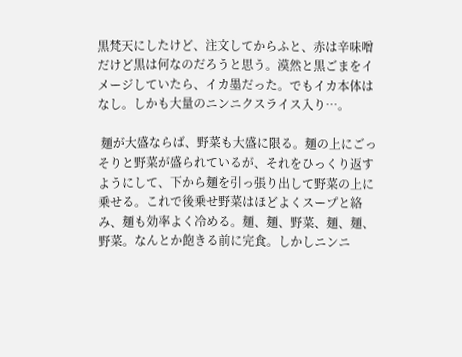黒梵天にしたけど、注文してからふと、赤は辛味噌だけど黒は何なのだろうと思う。漠然と黒ごまをイメージしていたら、イカ墨だった。でもイカ本体はなし。しかも大量のニンニクスライス入り…。

 麺が大盛ならば、野菜も大盛に限る。麺の上にごっそりと野菜が盛られているが、それをひっくり返すようにして、下から麺を引っ張り出して野菜の上に乗せる。これで後乗せ野菜はほどよくスープと絡み、麺も効率よく冷める。麺、麺、野菜、麺、麺、野菜。なんとか飽きる前に完食。しかしニンニ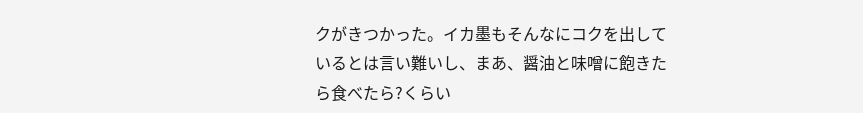クがきつかった。イカ墨もそんなにコクを出しているとは言い難いし、まあ、醤油と味噌に飽きたら食べたら?くらい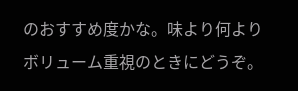のおすすめ度かな。味より何よりボリューム重視のときにどうぞ。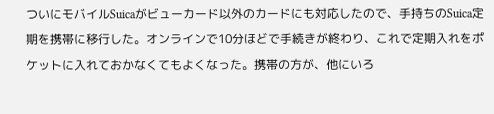ついにモバイルSuicaがビューカード以外のカードにも対応したので、手持ちのSuica定期を携帯に移行した。オンラインで10分ほどで手続きが終わり、これで定期入れをポケットに入れておかなくてもよくなった。携帯の方が、他にいろ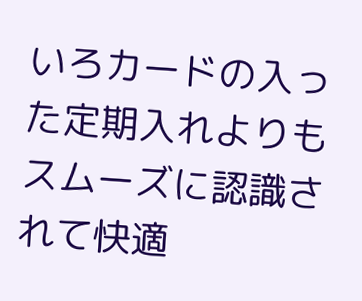いろカードの入った定期入れよりもスムーズに認識されて快適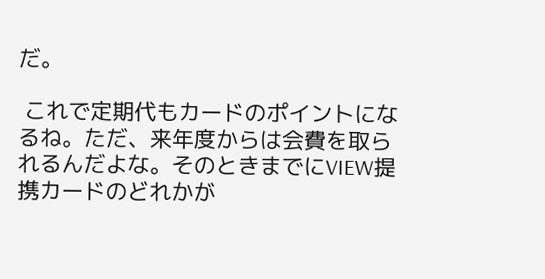だ。

 これで定期代もカードのポイントになるね。ただ、来年度からは会費を取られるんだよな。そのときまでにVIEW提携カードのどれかが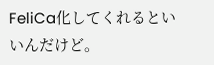FeliCa化してくれるといいんだけど。